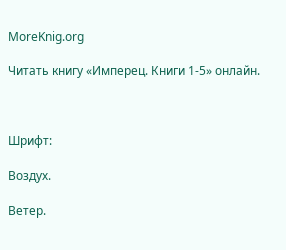MoreKnig.org

Читать книгу «Имперец. Книги 1-5» онлайн.



Шрифт:

Воздух.

Ветер.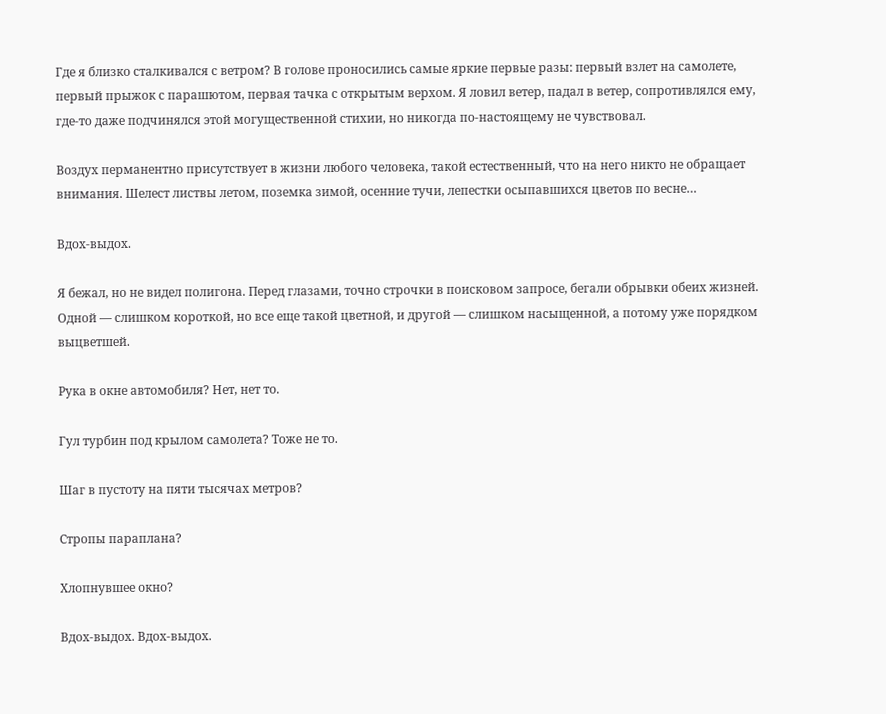Где я близко сталкивался с ветром? В голове проносились самые яркие первые разы: первый взлет на самолете, первый прыжок с парашютом, первая тачка с открытым верхом. Я ловил ветер, падал в ветер, сопротивлялся ему, где-то даже подчинялся этой могущественной стихии, но никогда по-настоящему не чувствовал.

Воздух перманентно присутствует в жизни любого человека, такой естественный, что на него никто не обращает внимания. Шелест листвы летом, поземка зимой, осенние тучи, лепестки осыпавшихся цветов по весне…

Вдох-выдох.

Я бежал, но не видел полигона. Перед глазами, точно строчки в поисковом запросе, бегали обрывки обеих жизней. Одной — слишком короткой, но все еще такой цветной, и другой — слишком насыщенной, а потому уже порядком выцветшей.

Рука в окне автомобиля? Нет, нет то.

Гул турбин под крылом самолета? Тоже не то.

Шаг в пустоту на пяти тысячах метров?

Стропы параплана?

Хлопнувшее окно?

Вдох-выдох. Вдох-выдох.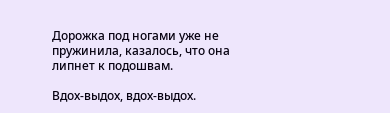Дорожка под ногами уже не пружинила, казалось, что она липнет к подошвам.

Вдох-выдох, вдох-выдох.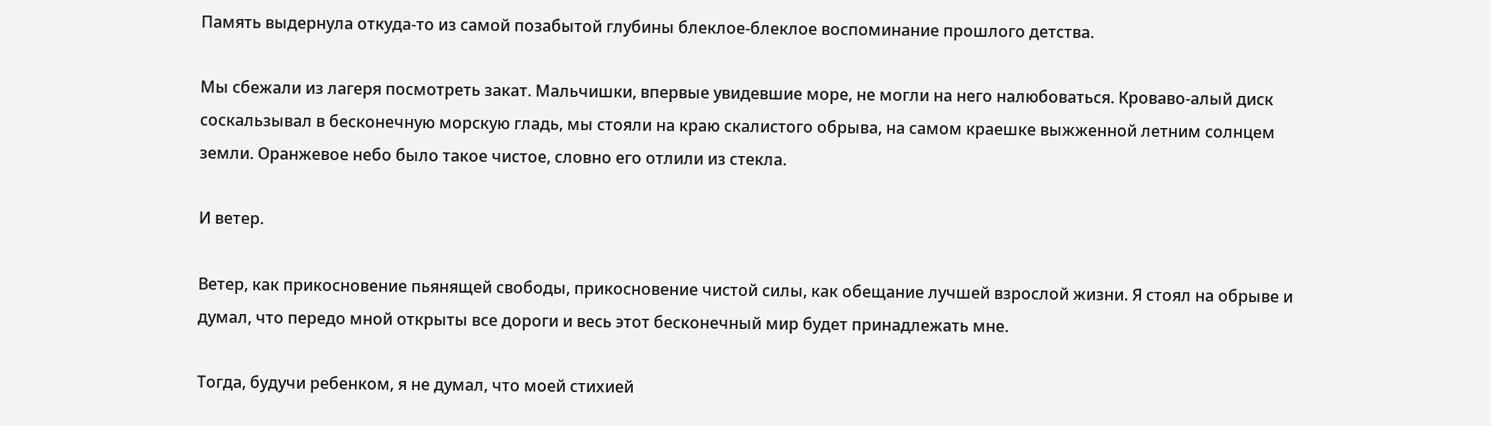Память выдернула откуда-то из самой позабытой глубины блеклое-блеклое воспоминание прошлого детства.

Мы сбежали из лагеря посмотреть закат. Мальчишки, впервые увидевшие море, не могли на него налюбоваться. Кроваво-алый диск соскальзывал в бесконечную морскую гладь, мы стояли на краю скалистого обрыва, на самом краешке выжженной летним солнцем земли. Оранжевое небо было такое чистое, словно его отлили из стекла.

И ветер.

Ветер, как прикосновение пьянящей свободы, прикосновение чистой силы, как обещание лучшей взрослой жизни. Я стоял на обрыве и думал, что передо мной открыты все дороги и весь этот бесконечный мир будет принадлежать мне.

Тогда, будучи ребенком, я не думал, что моей стихией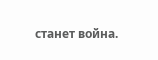станет война.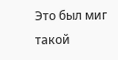Это был миг такой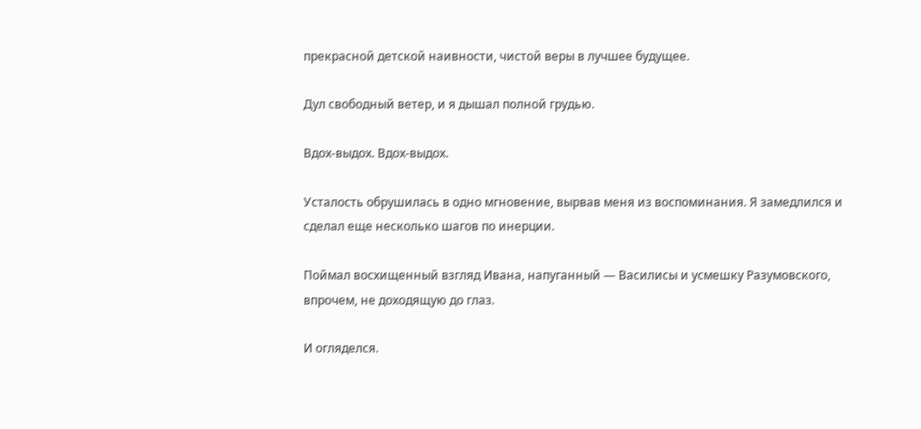прекрасной детской наивности, чистой веры в лучшее будущее.

Дул свободный ветер, и я дышал полной грудью.

Вдох-выдох. Вдох-выдох.

Усталость обрушилась в одно мгновение, вырвав меня из воспоминания. Я замедлился и сделал еще несколько шагов по инерции.

Поймал восхищенный взгляд Ивана, напуганный — Василисы и усмешку Разумовского, впрочем, не доходящую до глаз.

И огляделся.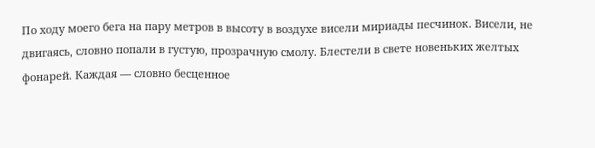По ходу моего бега на пару метров в высоту в воздухе висели мириады песчинок. Висели, не двигаясь, словно попали в густую, прозрачную смолу. Блестели в свете новеньких желтых фонарей. Каждая — словно бесценное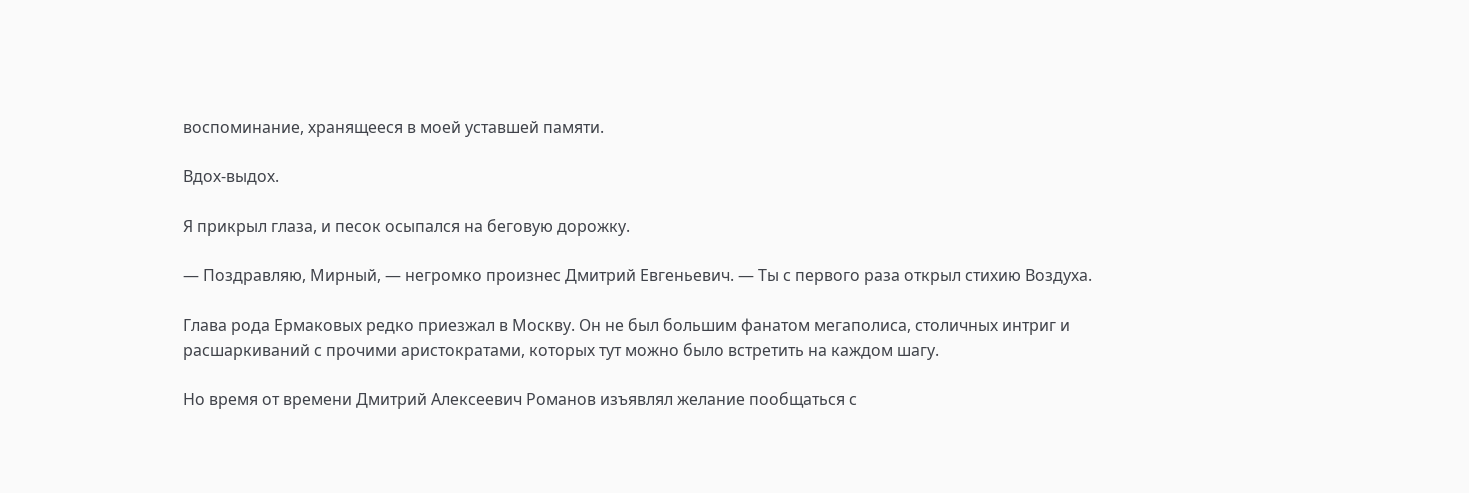воспоминание, хранящееся в моей уставшей памяти.

Вдох-выдох.

Я прикрыл глаза, и песок осыпался на беговую дорожку.

— Поздравляю, Мирный, — негромко произнес Дмитрий Евгеньевич. — Ты с первого раза открыл стихию Воздуха.

Глава рода Ермаковых редко приезжал в Москву. Он не был большим фанатом мегаполиса, столичных интриг и расшаркиваний с прочими аристократами, которых тут можно было встретить на каждом шагу.

Но время от времени Дмитрий Алексеевич Романов изъявлял желание пообщаться с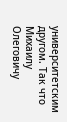университетским другом. Так что Михаилу Олеговичу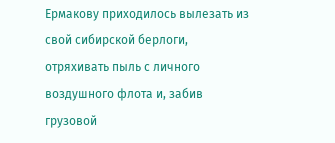Ермакову приходилось вылезать из свой сибирской берлоги, отряхивать пыль с личного воздушного флота и, забив грузовой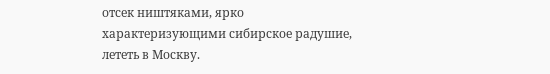отсек ништяками, ярко характеризующими сибирское радушие, лететь в Москву.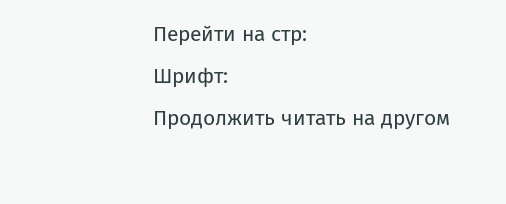Перейти на стр:
Шрифт:
Продолжить читать на другом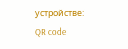устройстве:
QR code